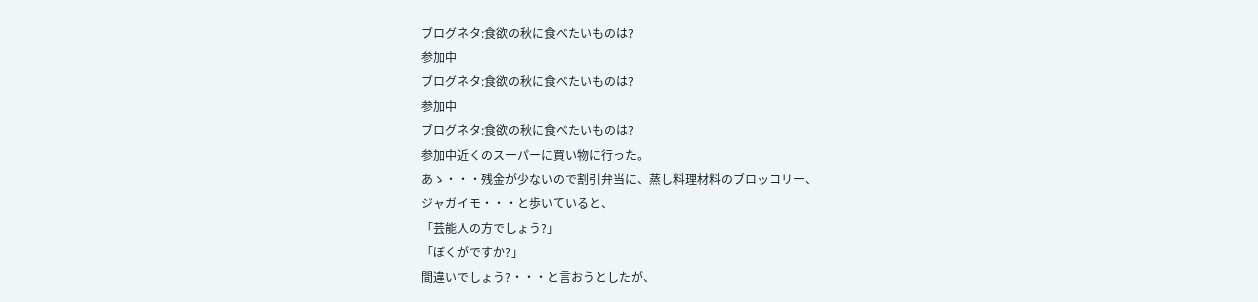ブログネタ:食欲の秋に食べたいものは?
参加中
ブログネタ:食欲の秋に食べたいものは?
参加中
ブログネタ:食欲の秋に食べたいものは?
参加中近くのスーパーに買い物に行った。
あゝ・・・残金が少ないので割引弁当に、蒸し料理材料のブロッコリー、
ジャガイモ・・・と歩いていると、
「芸能人の方でしょう?」
「ぼくがですか?」
間違いでしょう?・・・と言おうとしたが、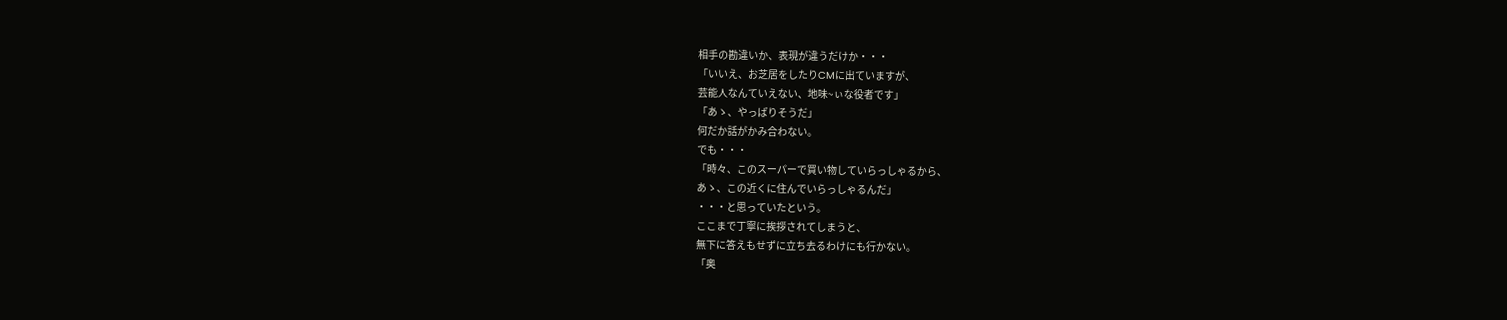相手の勘違いか、表現が違うだけか・・・
「いいえ、お芝居をしたりCMに出ていますが、
芸能人なんていえない、地味~ぃな役者です」
「あゝ、やっぱりそうだ」
何だか話がかみ合わない。
でも・・・
「時々、このスーパーで買い物していらっしゃるから、
あゝ、この近くに住んでいらっしゃるんだ」
・・・と思っていたという。
ここまで丁寧に挨拶されてしまうと、
無下に答えもせずに立ち去るわけにも行かない。
「奥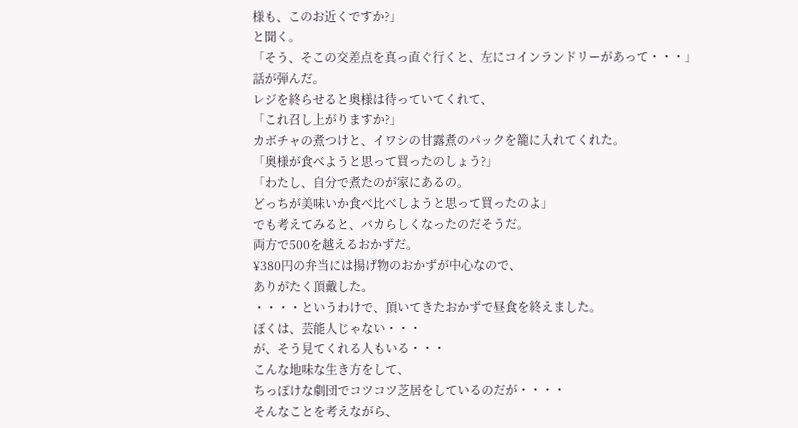様も、このお近くですか?」
と聞く。
「そう、そこの交差点を真っ直ぐ行くと、左にコインランドリーがあって・・・」
話が弾んだ。
レジを終らせると奥様は待っていてくれて、
「これ召し上がりますか?」
カボチャの煮つけと、イワシの甘露煮のパックを籠に入れてくれた。
「奥様が食べようと思って買ったのしょう?」
「わたし、自分で煮たのが家にあるの。
どっちが美味いか食べ比べしようと思って買ったのよ」
でも考えてみると、バカらしくなったのだそうだ。
両方で500を越えるおかずだ。
¥380円の弁当には揚げ物のおかずが中心なので、
ありがたく頂戴した。
・・・・というわけで、頂いてきたおかずで昼食を終えました。
ぼくは、芸能人じゃない・・・
が、そう見てくれる人もいる・・・
こんな地味な生き方をして、
ちっぽけな劇団でコツコツ芝居をしているのだが・・・・
そんなことを考えながら、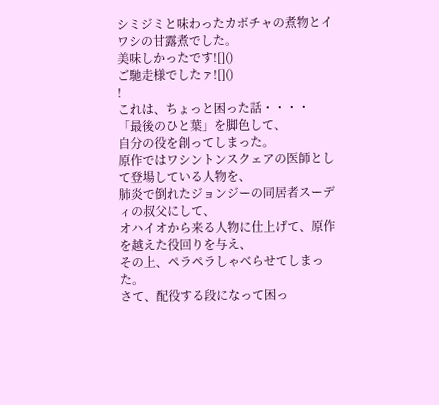シミジミと味わったカボチャの煮物とイワシの甘露煮でした。
美味しかったです![]()
ご馳走様でしたァ![]()
!
これは、ちょっと困った話・・・・
「最後のひと葉」を脚色して、
自分の役を創ってしまった。
原作ではワシントンスクェアの医師として登場している人物を、
肺炎で倒れたジョンジーの同居者スーディの叔父にして、
オハイオから来る人物に仕上げて、原作を越えた役回りを与え、
その上、ペラペラしゃべらせてしまった。
さて、配役する段になって困っ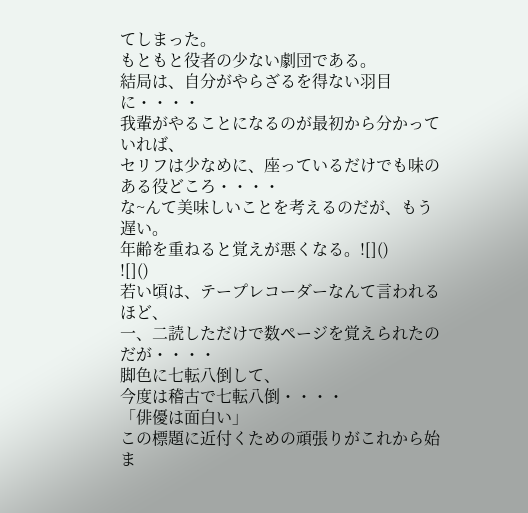てしまった。
もともと役者の少ない劇団である。
結局は、自分がやらざるを得ない羽目に・・・・
我輩がやることになるのが最初から分かっていれば、
セリフは少なめに、座っているだけでも味のある役どころ・・・・
な~んて美味しいことを考えるのだが、もう遅い。
年齢を重ねると覚えが悪くなる。![]()
![]()
若い頃は、テープレコーダーなんて言われるほど、
一、二読しただけで数ページを覚えられたのだが・・・・
脚色に七転八倒して、
今度は稽古で七転八倒・・・・
「俳優は面白い」
この標題に近付くための頑張りがこれから始ま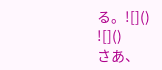る。![]()
![]()
さあ、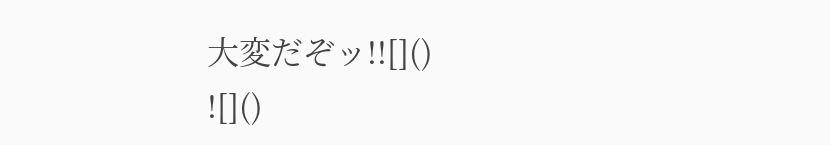大変だぞッ!![]()
![]()